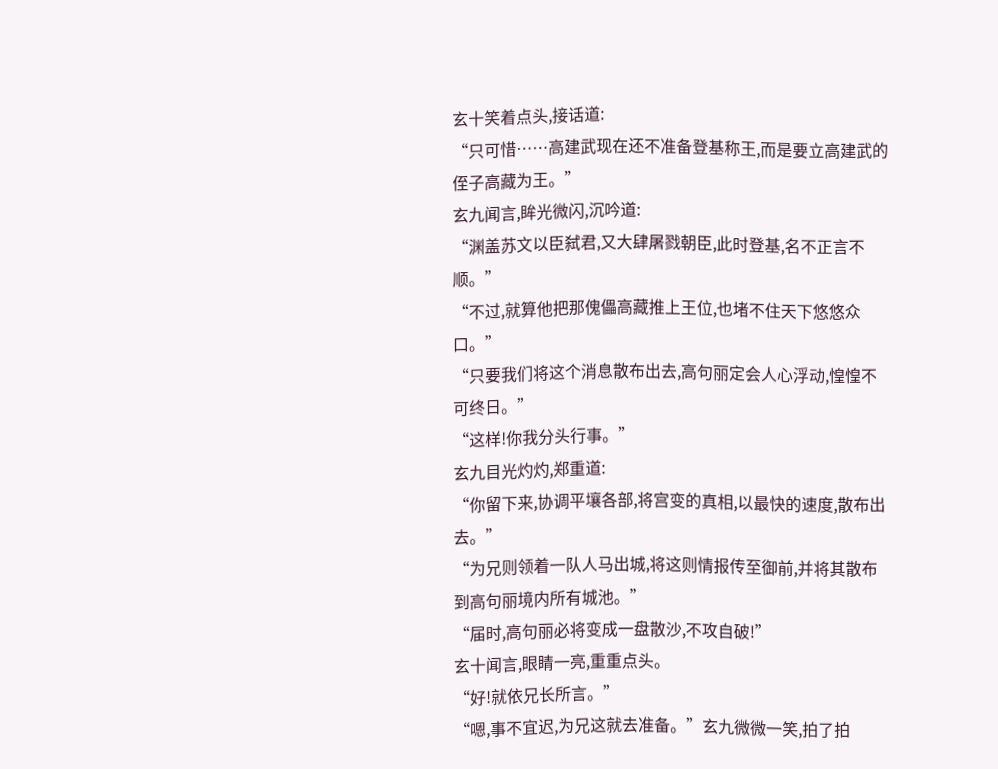玄十笑着点头,接话道:
“只可惜……高建武现在还不准备登基称王,而是要立高建武的侄子高藏为王。”
玄九闻言,眸光微闪,沉吟道:
“渊盖苏文以臣弑君,又大肆屠戮朝臣,此时登基,名不正言不顺。”
“不过,就算他把那傀儡高藏推上王位,也堵不住天下悠悠众口。”
“只要我们将这个消息散布出去,高句丽定会人心浮动,惶惶不可终日。”
“这样!你我分头行事。”
玄九目光灼灼,郑重道:
“你留下来,协调平壤各部,将宫变的真相,以最快的速度,散布出去。”
“为兄则领着一队人马出城,将这则情报传至御前,并将其散布到高句丽境内所有城池。”
“届时,高句丽必将变成一盘散沙,不攻自破!”
玄十闻言,眼睛一亮,重重点头。
“好!就依兄长所言。”
“嗯,事不宜迟,为兄这就去准备。”玄九微微一笑,拍了拍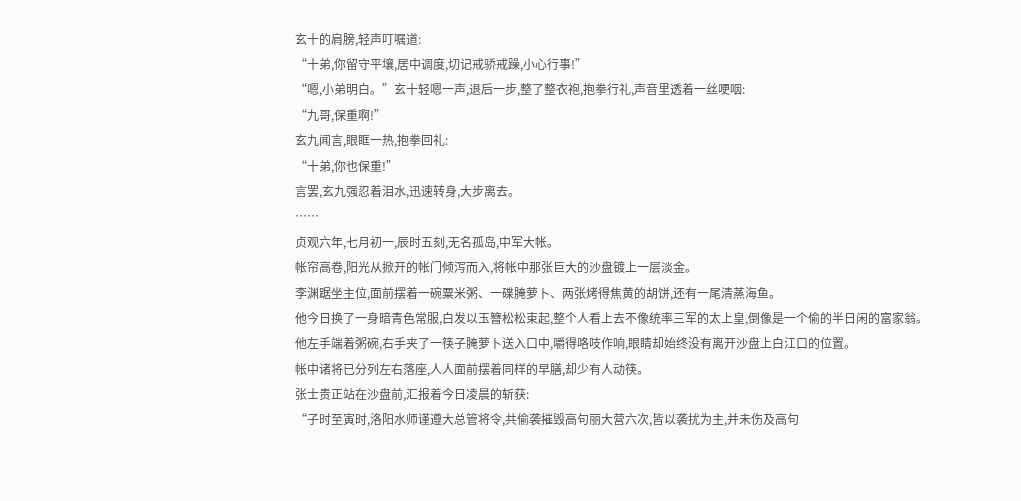玄十的肩膀,轻声叮嘱道:
“十弟,你留守平壤,居中调度,切记戒骄戒躁,小心行事!”
“嗯,小弟明白。”玄十轻嗯一声,退后一步,整了整衣袍,抱拳行礼,声音里透着一丝哽咽:
“九哥,保重啊!”
玄九闻言,眼眶一热,抱拳回礼:
“十弟,你也保重!”
言罢,玄九强忍着泪水,迅速转身,大步离去。
……
贞观六年,七月初一,辰时五刻,无名孤岛,中军大帐。
帐帘高卷,阳光从掀开的帐门倾泻而入,将帐中那张巨大的沙盘镀上一层淡金。
李渊踞坐主位,面前摆着一碗粟米粥、一碟腌萝卜、两张烤得焦黄的胡饼,还有一尾清蒸海鱼。
他今日换了一身暗青色常服,白发以玉簪松松束起,整个人看上去不像统率三军的太上皇,倒像是一个偷的半日闲的富家翁。
他左手端着粥碗,右手夹了一筷子腌萝卜送入口中,嚼得咯吱作响,眼睛却始终没有离开沙盘上白江口的位置。
帐中诸将已分列左右落座,人人面前摆着同样的早膳,却少有人动筷。
张士贵正站在沙盘前,汇报着今日凌晨的斩获:
“子时至寅时,洛阳水师谨遵大总管将令,共偷袭摧毁高句丽大营六次,皆以袭扰为主,并未伤及高句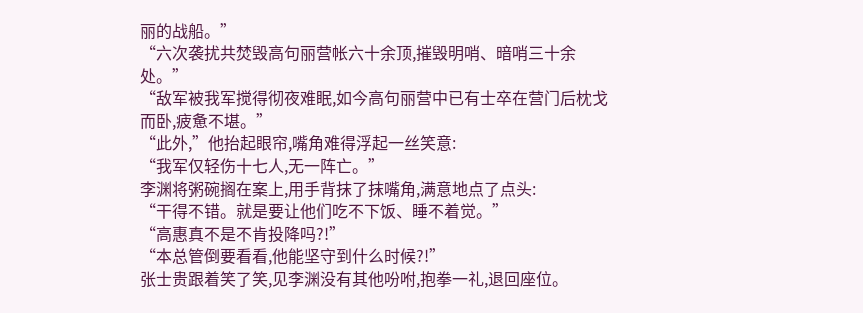丽的战船。”
“六次袭扰共焚毁高句丽营帐六十余顶,摧毁明哨、暗哨三十余处。”
“敌军被我军搅得彻夜难眠,如今高句丽营中已有士卒在营门后枕戈而卧,疲惫不堪。”
“此外,”他抬起眼帘,嘴角难得浮起一丝笑意:
“我军仅轻伤十七人,无一阵亡。”
李渊将粥碗搁在案上,用手背抹了抹嘴角,满意地点了点头:
“干得不错。就是要让他们吃不下饭、睡不着觉。”
“高惠真不是不肯投降吗?!”
“本总管倒要看看,他能坚守到什么时候?!”
张士贵跟着笑了笑,见李渊没有其他吩咐,抱拳一礼,退回座位。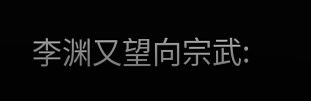李渊又望向宗武: